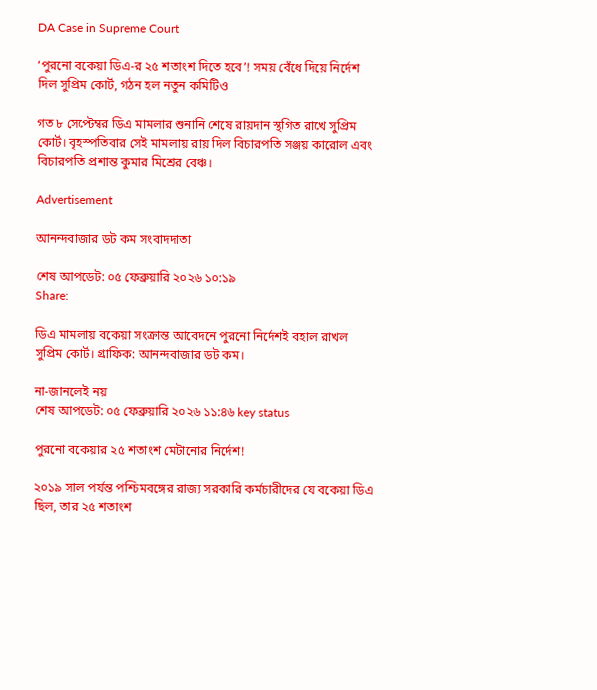DA Case in Supreme Court

‘পুরনো বকেয়া ডিএ-র ২৫ শতাংশ দিতে হবে’! সময় বেঁধে দিয়ে নির্দেশ দিল সুপ্রিম কোর্ট, গঠন হল নতুন কমিটিও

গত ৮ সেপ্টেম্বর ডিএ মামলার শুনানি শেষে রায়দান স্থগিত রাখে সুপ্রিম কোর্ট। বৃহস্পতিবার সেই মামলায় রায় দিল বিচারপতি সঞ্জয় কারোল এবং বিচারপতি প্রশান্ত কুমার মিশ্রের বেঞ্চ।

Advertisement

আনন্দবাজার ডট কম সংবাদদাতা

শেষ আপডেট: ০৫ ফেব্রুয়ারি ২০২৬ ১০:১৯
Share:

ডিএ মামলায় বকেয়া সংক্রান্ত আবেদনে পুরনো নির্দেশই বহাল রাখল সুপ্রিম কোর্ট। গ্রাফিক: আনন্দবাজার ডট কম।

না-জানলেই নয়
শেষ আপডেট: ০৫ ফেব্রুয়ারি ২০২৬ ১১:৪৬ key status

পুরনো বকেয়ার ২৫ শতাংশ মেটানোর নির্দেশ!

২০১৯ সাল পর্যন্ত পশ্চিমবঙ্গের রাজ্য সরকারি কর্মচারীদের যে বকেয়া ডিএ ছিল, তার ২৫ শতাংশ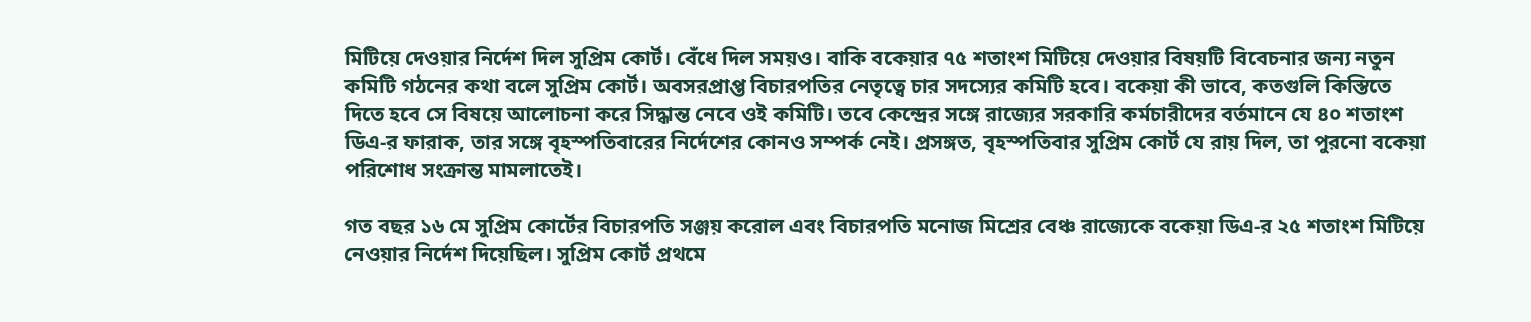মিটিয়ে দেওয়ার নির্দেশ দিল সুপ্রিম কোর্ট। বেঁধে দিল সময়ও। বাকি বকেয়ার ৭৫ শতাংশ মিটিয়ে দেওয়ার বিষয়টি বিবেচনার জন্য নতুন কমিটি গঠনের কথা বলে সুপ্রিম কোর্ট। অবসরপ্রাপ্ত বিচারপতির নেতৃত্বে চার সদস্যের কমিটি হবে। বকেয়া কী ভাবে, কতগুলি কিস্তিতে দিতে হবে সে বিষয়ে আলোচনা করে সিদ্ধান্ত নেবে ওই কমিটি। তবে কেন্দ্রের সঙ্গে রাজ্যের সরকারি কর্মচারীদের বর্তমানে যে ৪০ শতাংশ ডিএ-র ফারাক, তার সঙ্গে বৃহস্পতিবারের নির্দেশের কোনও সম্পর্ক নেই। প্রসঙ্গত, বৃহস্পতিবার সুপ্রিম কোর্ট যে রায় দিল, তা পুরনো বকেয়া পরিশোধ সংক্রান্ত মামলাতেই।

গত বছর ১৬ মে সুপ্রিম কোর্টের বিচারপতি সঞ্জয় করোল এবং বিচারপতি মনোজ মিশ্রের বেঞ্চ রাজ্যেকে বকেয়া ডিএ-র ২৫ শতাংশ মিটিয়ে নেওয়ার নির্দেশ দিয়েছিল। সুপ্রিম কোর্ট প্রথমে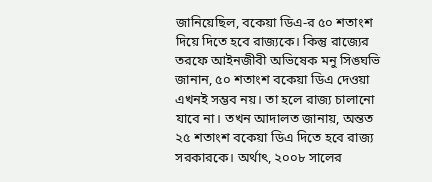জানিয়েছিল, বকেয়া ডিএ-র ৫০ শতাংশ দিয়ে দিতে হবে রাজ্যকে। কিন্তু রাজ্যের তরফে আইনজীবী অভিষেক মনু সিঙ্ঘভি জানান, ৫০ শতাংশ বকেয়া ডিএ দেওয়া এখনই সম্ভব নয়। তা হলে রাজ্য চালানো যাবে না। তখন আদালত জানায়, অন্তত ২৫ শতাংশ বকেয়া ডিএ দিতে হবে রাজ্য সরকারকে। অর্থাৎ, ২০০৮ সালের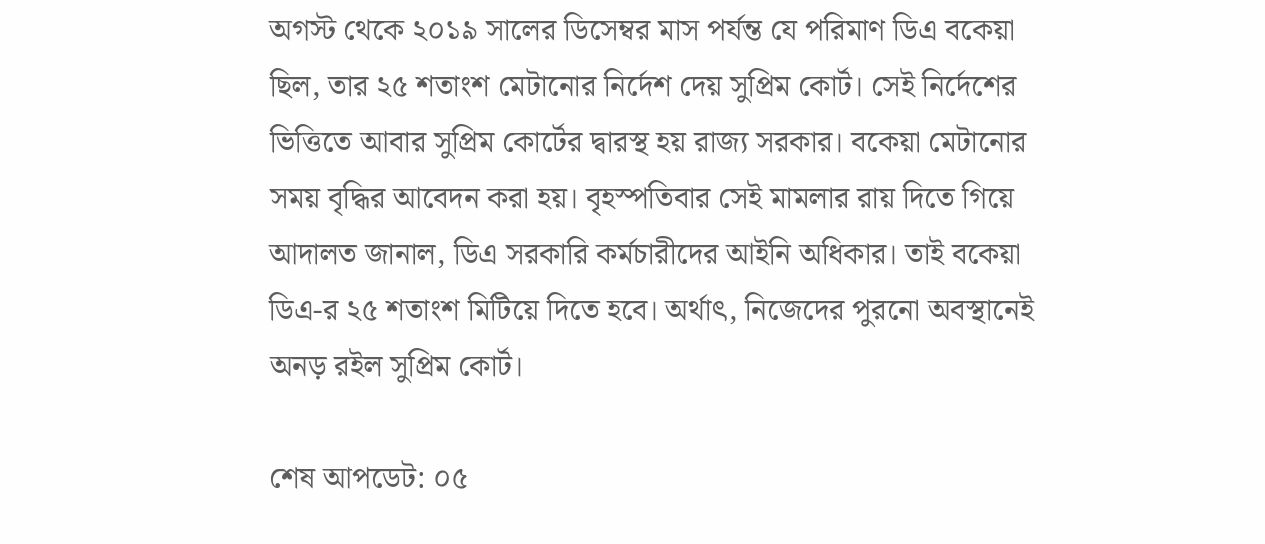অগস্ট থেকে ২০১৯ সালের ডিসেম্বর মাস পর্যন্ত যে পরিমাণ ডিএ বকেয়া ছিল, তার ২৫ শতাংশ মেটানোর নির্দেশ দেয় সুপ্রিম কোর্ট। সেই নির্দেশের ভিত্তিতে আবার সুপ্রিম কোর্টের দ্বারস্থ হয় রাজ্য সরকার। বকেয়া মেটানোর সময় বৃদ্ধির আবেদন করা হয়। বৃহস্পতিবার সেই মামলার রায় দিতে গিয়ে আদালত জানাল, ডিএ সরকারি কর্মচারীদের আইনি অধিকার। তাই বকেয়া ডিএ-র ২৫ শতাংশ মিটিয়ে দিতে হবে। অর্থাৎ, নিজেদের পুরনো অবস্থানেই অনড় রইল সুপ্রিম কোর্ট।

শেষ আপডেট: ০৫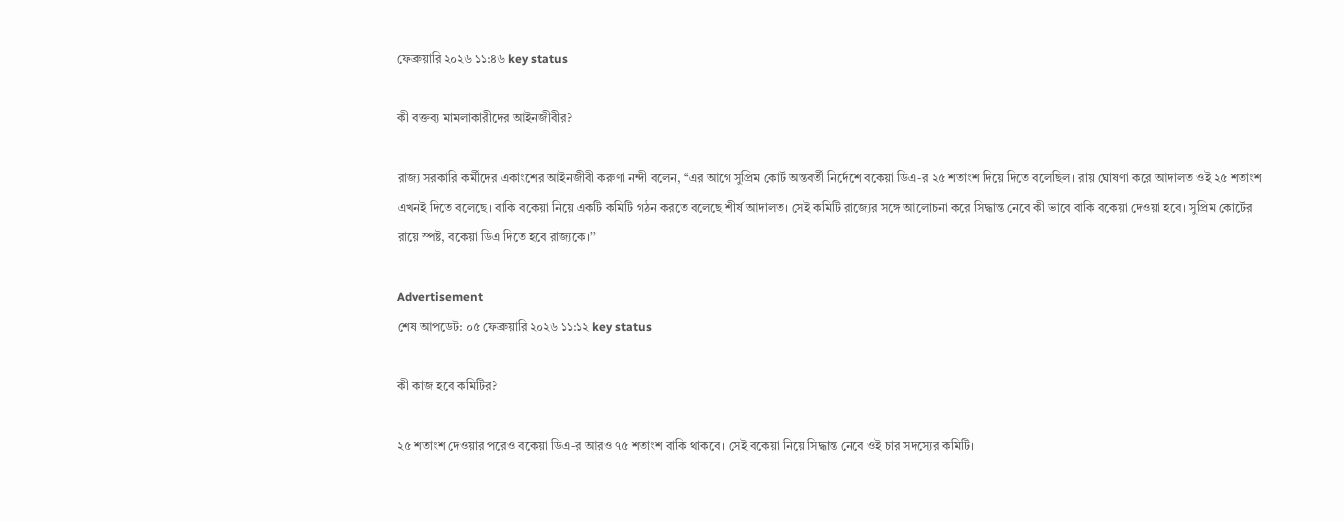ফেব্রুয়ারি ২০২৬ ১১:৪৬ key status

কী বক্তব্য মামলাকারীদের আইনজীবীর?

রাজ্য সরকারি কর্মীদের একাংশের আইনজীবী করুণা নন্দী বলেন, ‘‘এর আগে সুপ্রিম কোর্ট অন্তবর্তী নির্দেশে বকেয়া ডিএ-র ২৫ শতাংশ দিয়ে দিতে বলেছিল। রায় ঘোষণা করে আদালত ওই ২৫ শতাংশ এখনই দিতে বলেছে। বাকি বকেয়া নিয়ে একটি কমিটি গঠন করতে বলেছে শীর্ষ আদালত। সেই কমিটি রাজ্যের সঙ্গে আলোচনা করে সিদ্ধান্ত নেবে কী ভাবে বাকি বকেয়া দেওয়া হবে। সুপ্রিম কোর্টের রায়ে স্পষ্ট, বকেয়া ডিএ দিতে হবে রাজ্যকে।’’

Advertisement
শেষ আপডেট: ০৫ ফেব্রুয়ারি ২০২৬ ১১:১২ key status

কী কাজ হবে কমিটির?

২৫ শতাংশ দেওয়ার পরেও বকেয়া ডিএ-র আরও ৭৫ শতাংশ বাকি থাকবে। সেই বকেয়া নিয়ে সিদ্ধান্ত নেবে ওই চার সদস্যের কমিটি।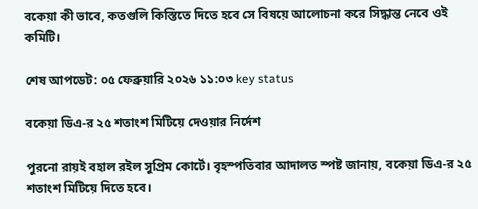বকেয়া কী ভাবে, কতগুলি কিস্তিতে দিতে হবে সে বিষয়ে আলোচনা করে সিদ্ধান্ত নেবে ওই কমিটি।

শেষ আপডেট: ০৫ ফেব্রুয়ারি ২০২৬ ১১:০৩ key status

বকেয়া ডিএ-র ২৫ শতাংশ মিটিয়ে দেওয়ার নির্দেশ

পুরনো রায়ই বহাল রইল সুপ্রিম কোর্টে। বৃহস্পতিবার আদালত স্পষ্ট জানায়, বকেয়া ডিএ-র ২৫ শতাংশ মিটিয়ে দিতে হবে।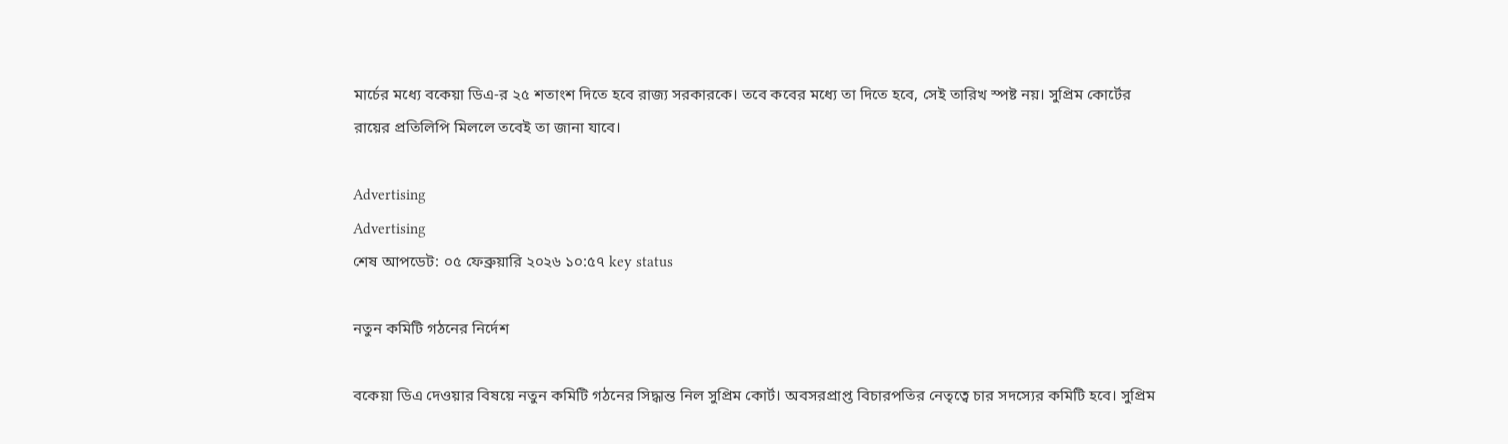মার্চের মধ্যে বকেয়া ডিএ-র ২৫ শতাংশ দিতে হবে রাজ্য সরকারকে। তবে কবের মধ্যে তা দিতে হবে, সেই তারিখ স্পষ্ট নয়। সুপ্রিম কোর্টের রায়ের প্রতিলিপি মিললে তবেই তা জানা যাবে।

Advertising
Advertising
শেষ আপডেট: ০৫ ফেব্রুয়ারি ২০২৬ ১০:৫৭ key status

নতুন কমিটি গঠনের নির্দেশ

বকেয়া ডিএ দেওয়ার বিষয়ে নতুন কমিটি গঠনের সিদ্ধান্ত নিল সুপ্রিম কোর্ট। অবসরপ্রাপ্ত বিচারপতির নেতৃত্বে চার সদস্যের কমিটি হবে। সুপ্রিম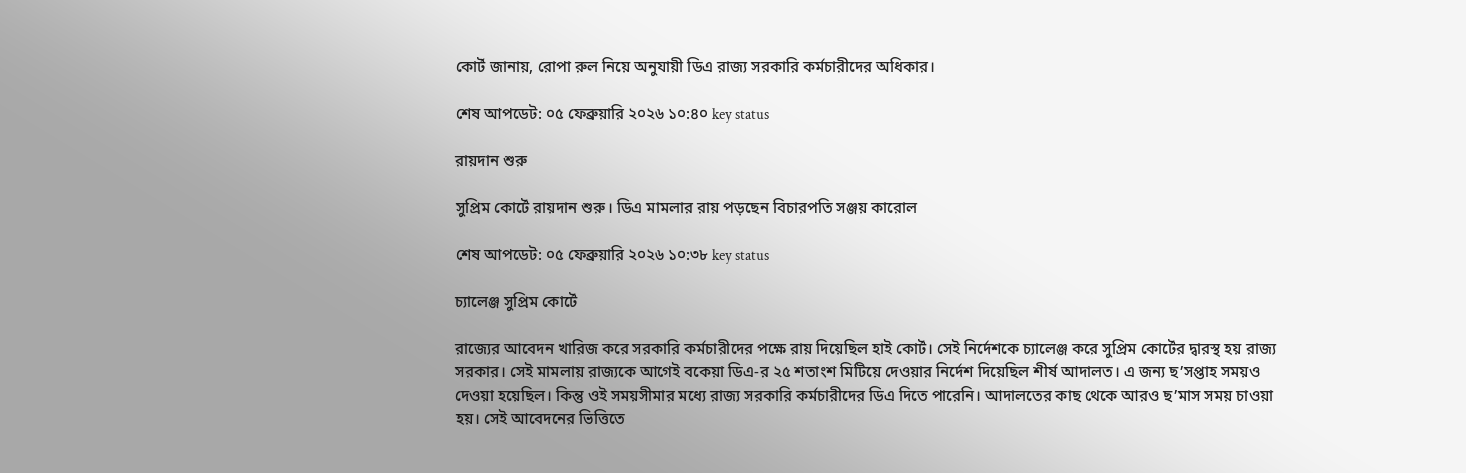কোর্ট জানায়, রোপা রুল নিয়ে অনুযায়ী ডিএ রাজ্য সরকারি কর্মচারীদের অধিকার।

শেষ আপডেট: ০৫ ফেব্রুয়ারি ২০২৬ ১০:৪০ key status

রায়দান শুরু

সুপ্রিম কোর্টে রায়দান শুরু। ডিএ মামলার রায় পড়ছেন বিচারপতি সঞ্জয় কারোল

শেষ আপডেট: ০৫ ফেব্রুয়ারি ২০২৬ ১০:৩৮ key status

চ্যালেঞ্জ সুপ্রিম কোর্টে

রাজ্যের আবেদন খারিজ করে সরকারি কর্মচারীদের পক্ষে রায় দিয়েছিল হাই কোর্ট। সেই নির্দেশকে চ্যালেঞ্জ করে সুপ্রিম কোর্টের দ্বারস্থ হয় রাজ্য সরকার। সেই মামলায় রাজ্যকে আগেই বকেয়া ডিএ-র ২৫ শতাংশ মিটিয়ে দেওয়ার নির্দেশ দিয়েছিল শীর্ষ আদালত। এ জন্য ছ’সপ্তাহ সময়ও দেওয়া হয়েছিল। কিন্তু ওই সময়সীমার মধ্যে রাজ্য সরকারি কর্মচারীদের ডিএ দিতে পারেনি। আদালতের কাছ থেকে আরও ছ’মাস সময় চাওয়া হয়। সেই আবেদনের ভিত্তিতে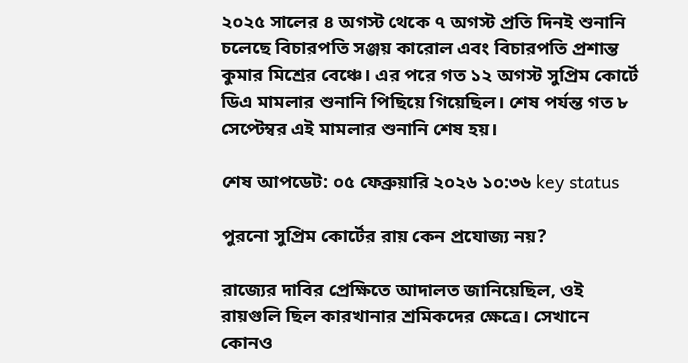২০২৫ সালের ৪ অগস্ট থেকে ৭ অগস্ট প্রতি দিনই শুনানি চলেছে বিচারপতি সঞ্জয় কারোল এবং বিচারপতি প্রশান্ত কুমার মিশ্রের বেঞ্চে। এর পরে গত ১২ অগস্ট সুপ্রিম কোর্টে ডিএ মামলার শুনানি পিছিয়ে গিয়েছিল। শেষ পর্যন্ত গত ৮ সেপ্টেম্বর এই মামলার শুনানি শেষ হয়।

শেষ আপডেট: ০৫ ফেব্রুয়ারি ২০২৬ ১০:৩৬ key status

পুরনো সুপ্রিম কোর্টের রায় কেন প্রযোজ্য নয়?

রাজ্যের দাবির প্রেক্ষিতে আদালত জানিয়েছিল, ওই রায়গুলি ছিল কারখানার শ্রমিকদের ক্ষেত্রে। সেখানে কোনও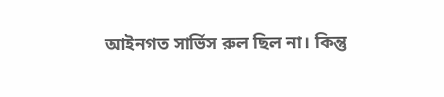আইনগত সার্ভিস রুল ছিল না। কিন্তু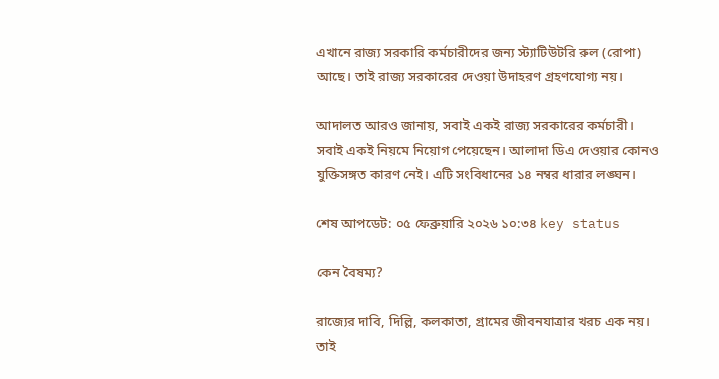এখানে রাজ্য সরকারি কর্মচারীদের জন্য স্ট্যাটিউটরি রুল (রোপা) আছে। তাই রাজ্য সরকারের দেওয়া উদাহরণ গ্রহণযোগ্য নয়।

আদালত আরও জানায়, সবাই একই রাজ্য সরকারের কর্মচারী। সবাই একই নিয়মে নিয়োগ পেয়েছেন। আলাদা ডিএ দেওয়ার কোনও যুক্তিসঙ্গত কারণ নেই। এটি সংবিধানের ১৪ নম্বর ধারার লঙ্ঘন।

শেষ আপডেট: ০৫ ফেব্রুয়ারি ২০২৬ ১০:৩৪ key status

কেন বৈষম্য?

রাজ্যের দাবি, দিল্লি, কলকাতা, গ্রামের জীবনযাত্রার খরচ এক নয়। তাই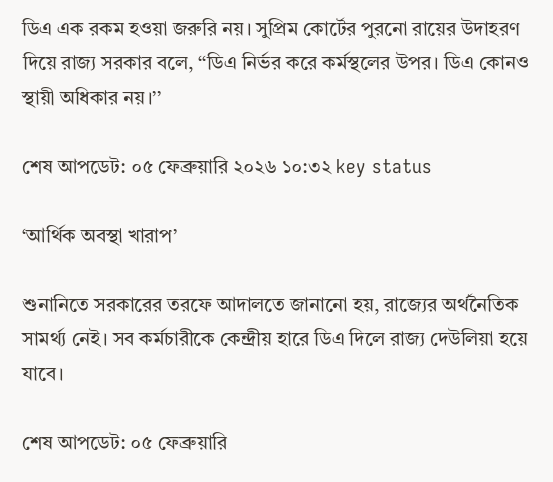ডিএ এক রকম হওয়া জরুরি নয়। সুপ্রিম কোর্টের পুরনো রায়ের উদাহরণ দিয়ে রাজ্য সরকার বলে, ‘‘ডিএ নির্ভর করে কর্মস্থলের উপর। ডিএ কোনও স্থায়ী অধিকার নয়।’’

শেষ আপডেট: ০৫ ফেব্রুয়ারি ২০২৬ ১০:৩২ key status

‘আর্থিক অবস্থা খারাপ’

শুনানিতে সরকারের তরফে আদালতে জানানো হয়, রাজ্যের অর্থনৈতিক সামর্থ্য নেই। সব কর্মচারীকে কেন্দ্রীয় হারে ডিএ দিলে রাজ্য দেউলিয়া হয়ে যাবে।

শেষ আপডেট: ০৫ ফেব্রুয়ারি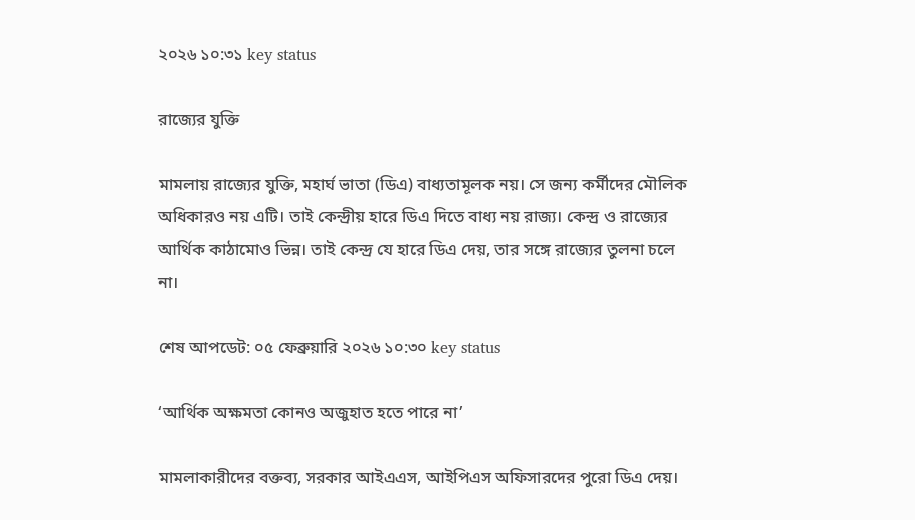২০২৬ ১০:৩১ key status

রাজ্যের যুক্তি

মামলায় রাজ্যের যুক্তি, মহার্ঘ ভাতা (ডিএ) বাধ্যতামূলক নয়। সে জন্য কর্মীদের মৌলিক অধিকারও নয় এটি। তাই কেন্দ্রীয় হারে ডিএ দিতে বাধ্য নয় রাজ্য। কেন্দ্র ও রাজ্যের আর্থিক কাঠামোও ভিন্ন। তাই কেন্দ্র যে হারে ডিএ দেয়, তার সঙ্গে রাজ্যের তুলনা চলে না।

শেষ আপডেট: ০৫ ফেব্রুয়ারি ২০২৬ ১০:৩০ key status

‘আর্থিক অক্ষমতা কোনও অজুহাত হতে পারে না’

মামলাকারীদের বক্তব্য, সরকার আইএএস, আইপিএস অফিসারদের পুরো ডিএ দেয়।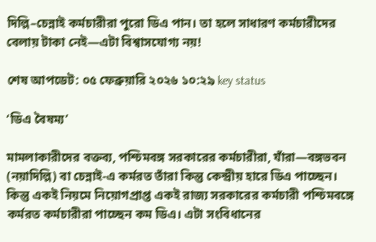দিল্লি–চেন্নাই কর্মচারীরা পুরো ডিএ পান। তা হলে সাধারণ কর্মচারীদের বেলায় টাকা নেই—এটা বিশ্বাসযোগ্য নয়!

শেষ আপডেট: ০৫ ফেব্রুয়ারি ২০২৬ ১০:২৯ key status

‘ডিএ বৈষম্য’

মামলাকারীদের বক্তব্য, পশ্চিমবঙ্গ সরকারের কর্মচারীরা, যাঁরা—বঙ্গভবন (নয়াদিল্লি) বা চেন্নাই-এ কর্মরত তাঁরা কিন্তু কেন্দ্রীয় হারে ডিএ পাচ্ছেন। কিন্তু একই নিয়মে নিয়োগপ্রাপ্ত একই রাজ্য সরকারের কর্মচারী পশ্চিমবঙ্গে কর্মরত কর্মচারীরা পাচ্ছেন কম ডিএ। এটা সংবিধানের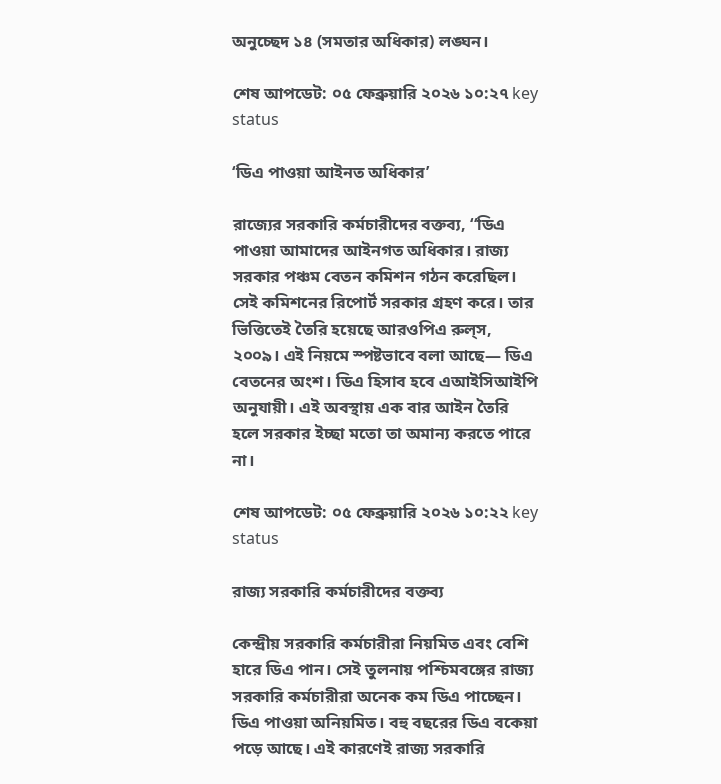অনুচ্ছেদ ১৪ (সমতার অধিকার) লঙ্ঘন।

শেষ আপডেট: ০৫ ফেব্রুয়ারি ২০২৬ ১০:২৭ key status

‘ডিএ পাওয়া আইনত অধিকার’

রাজ্যের সরকারি কর্মচারীদের বক্তব্য, ‘‘ডিএ পাওয়া আমাদের আইনগত অধিকার। রাজ্য সরকার পঞ্চম বেতন কমিশন গঠন করেছিল। সেই কমিশনের রিপোর্ট সরকার গ্রহণ করে। তার ভিত্তিতেই তৈরি হয়েছে আরওপিএ রুল্‌স, ২০০৯। এই নিয়মে স্পষ্টভাবে বলা আছে— ডিএ বেতনের অংশ। ডিএ হিসাব হবে এআইসিআইপি অনুযায়ী। এই অবস্থায় এক বার আইন তৈরি হলে সরকার ইচ্ছা মতো তা অমান্য করতে পারে না।

শেষ আপডেট: ০৫ ফেব্রুয়ারি ২০২৬ ১০:২২ key status

রাজ্য সরকারি কর্মচারীদের বক্তব্য

কেন্দ্রীয় সরকারি কর্মচারীরা নিয়মিত এবং বেশি হারে ডিএ পান। সেই তুলনায় পশ্চিমবঙ্গের রাজ্য সরকারি কর্মচারীরা অনেক কম ডিএ পাচ্ছেন। ডিএ পাওয়া অনিয়মিত। বহু বছরের ডিএ বকেয়া পড়ে আছে। এই কারণেই রাজ্য সরকারি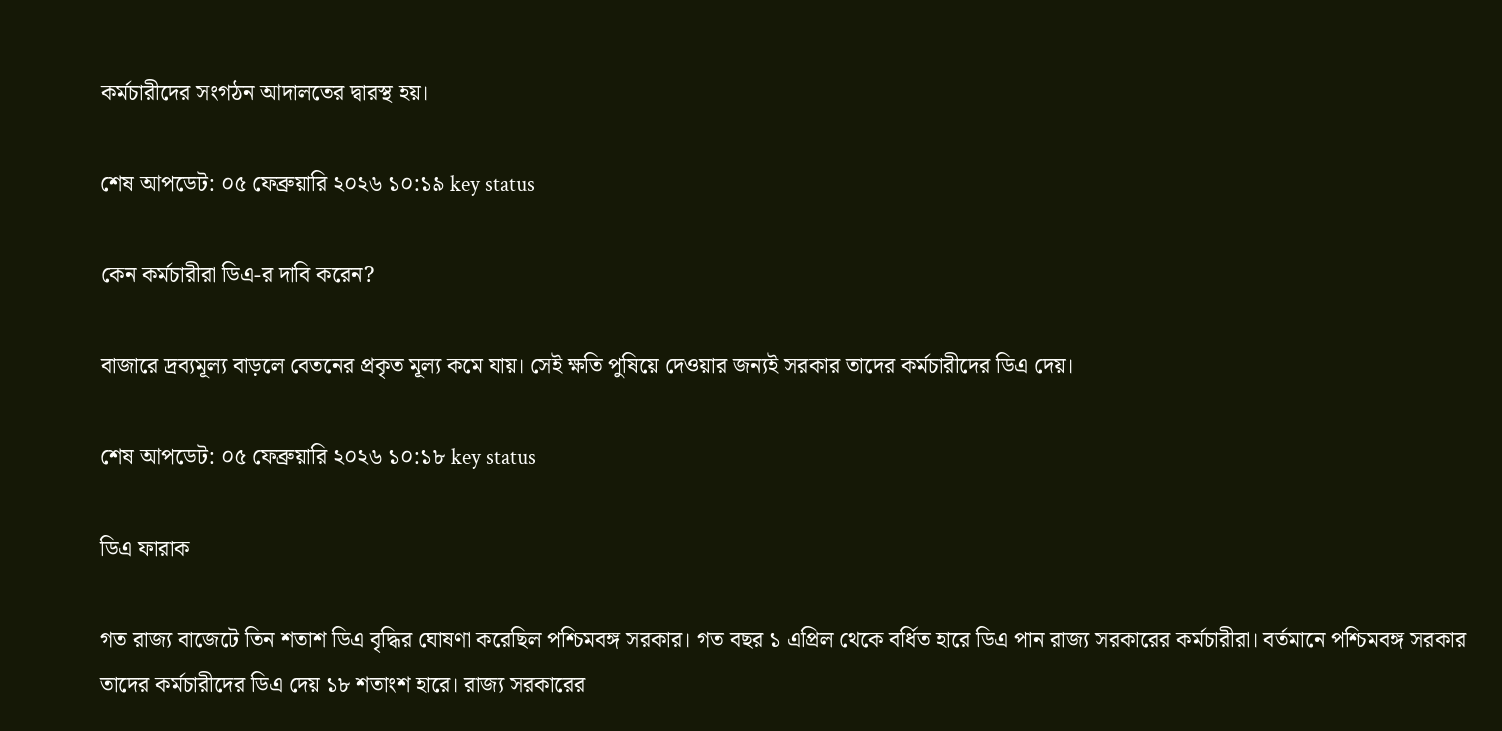কর্মচারীদের সংগঠন আদালতের দ্বারস্থ হয়।

শেষ আপডেট: ০৫ ফেব্রুয়ারি ২০২৬ ১০:১৯ key status

কেন কর্মচারীরা ডিএ-র দাবি করেন?

বাজারে দ্রব্যমূল্য বাড়লে বেতনের প্রকৃত মূল্য কমে যায়। সেই ক্ষতি পুষিয়ে দেওয়ার জন্যই সরকার তাদের কর্মচারীদের ডিএ দেয়।

শেষ আপডেট: ০৫ ফেব্রুয়ারি ২০২৬ ১০:১৮ key status

ডিএ ফারাক

গত রাজ্য বাজেটে তিন শতাশ ডিএ বৃদ্ধির ঘোষণা করেছিল পশ্চিমবঙ্গ সরকার। গত বছর ১ এপ্রিল থেকে বর্ধিত হারে ডিএ পান রাজ্য সরকারের কর্মচারীরা। বর্তমানে পশ্চিমবঙ্গ সরকার তাদের কর্মচারীদের ডিএ দেয় ১৮ শতাংশ হারে। রাজ্য সরকারের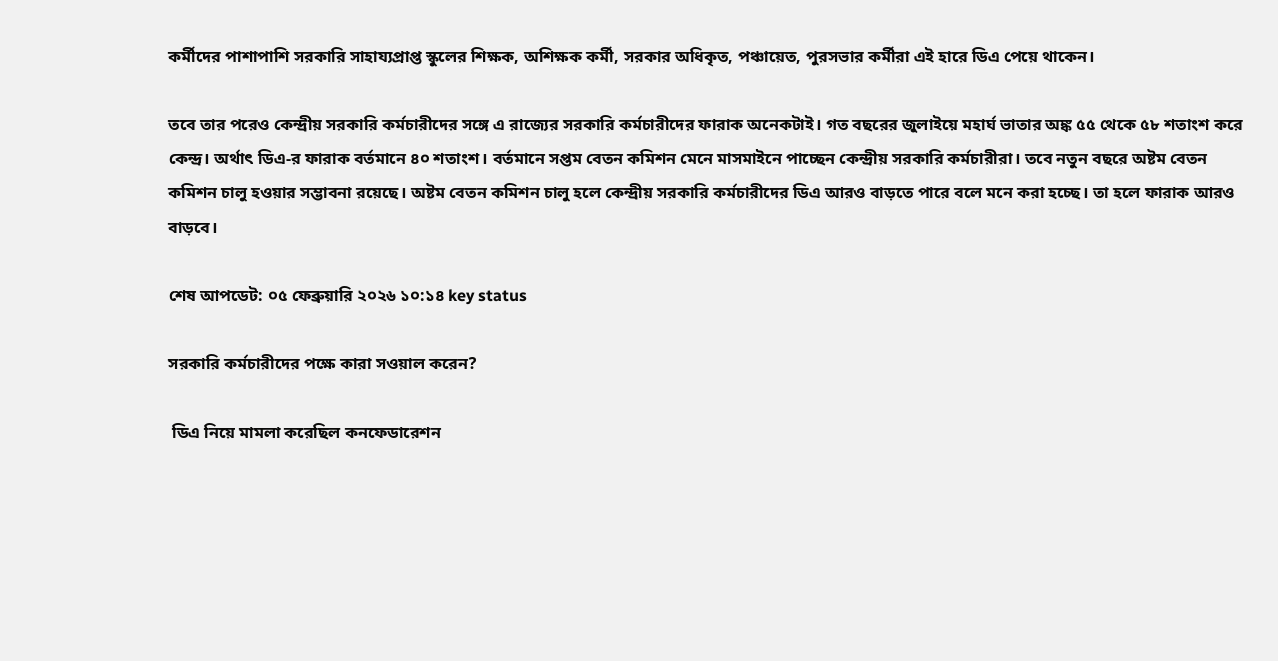কর্মীদের পাশাপাশি সরকারি সাহায্যপ্রাপ্ত স্কুলের শিক্ষক, অশিক্ষক কর্মী, সরকার অধিকৃত, পঞ্চায়েত, পুরসভার কর্মীরা এই হারে ডিএ পেয়ে থাকেন।

তবে তার পরেও কেন্দ্রীয় সরকারি কর্মচারীদের সঙ্গে এ রাজ্যের সরকারি কর্মচারীদের ফারাক অনেকটাই। গত বছরের জুলাইয়ে মহার্ঘ ভাতার অঙ্ক ৫৫ থেকে ৫৮ শতাংশ করে কেন্দ্র। অর্থাৎ ডিএ-র ফারাক বর্তমানে ৪০ শতাংশ। বর্তমানে সপ্তম বেতন কমিশন মেনে মাসমাইনে পাচ্ছেন কেন্দ্রীয় সরকারি কর্মচারীরা। তবে নতুন বছরে অষ্টম বেতন কমিশন চালু হওয়ার সম্ভাবনা রয়েছে। অষ্টম বেতন কমিশন চালু হলে কেন্দ্রীয় সরকারি কর্মচারীদের ডিএ আরও বাড়তে পারে বলে মনে করা হচ্ছে। তা হলে ফারাক আরও বাড়বে।

শেষ আপডেট: ০৫ ফেব্রুয়ারি ২০২৬ ১০:১৪ key status

সরকারি কর্মচারীদের পক্ষে কারা সওয়াল করেন?

 ডিএ নিয়ে মামলা করেছিল কনফেডারেশন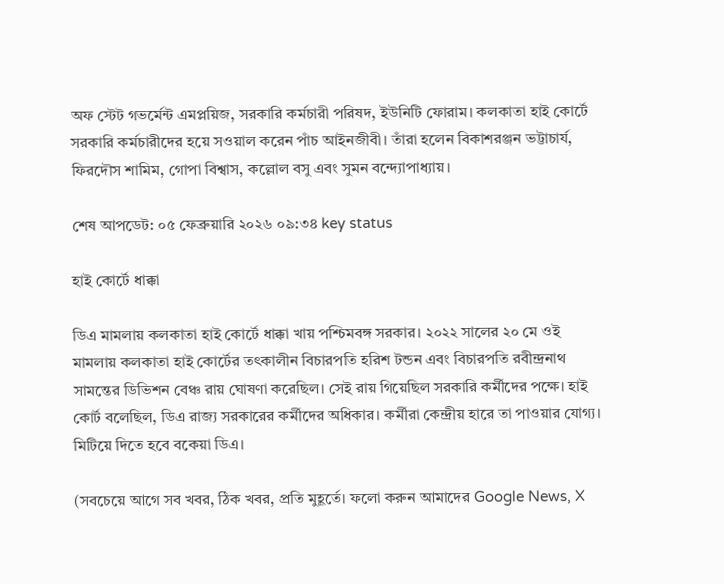অফ স্টেট গভর্মেন্ট এমপ্লয়িজ, সরকারি কর্মচারী পরিষদ, ইউনিটি ফোরাম। কলকাতা হাই কোর্টে সরকারি কর্মচারীদের হয়ে সওয়াল করেন পাঁচ আইনজীবী। তাঁরা হলেন বিকাশরঞ্জন ভট্টাচার্য, ফিরদৌস শামিম, গোপা বিশ্বাস, কল্লোল বসু এবং সুমন বন্দ্যোপাধ্যায়।

শেষ আপডেট: ০৫ ফেব্রুয়ারি ২০২৬ ০৯:৩৪ key status

হাই কোর্টে ধাক্কা

ডিএ মামলায় কলকাতা হাই কোর্টে ধাক্কা খায় পশ্চিমবঙ্গ সরকার। ২০২২ সালের ২০ মে ওই মামলায় কলকাতা হাই কোর্টের তৎকালীন বিচারপতি হরিশ টন্ডন এবং বিচারপতি রবীন্দ্রনাথ সামন্তের ডিভিশন বেঞ্চ রায় ঘোষণা করেছিল। সেই রায় গিয়েছিল সরকারি কর্মীদের পক্ষে। হাই কোর্ট বলেছিল, ডিএ রাজ্য সরকারের কর্মীদের অধিকার। কর্মীরা কেন্দ্রীয় হারে তা পাওয়ার যোগ্য। মিটিয়ে দিতে হবে বকেয়া ডিএ।

(সবচেয়ে আগে সব খবর, ঠিক খবর, প্রতি মুহূর্তে। ফলো করুন আমাদের Google News, X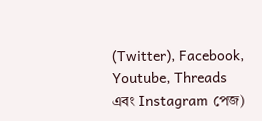(Twitter), Facebook, Youtube, Threads এবং Instagram পেজ)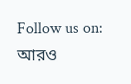Follow us on:
আরও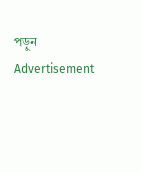পড়ুন
Advertisement